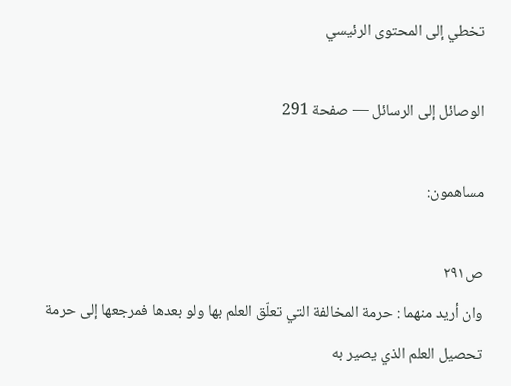تخطي إلى المحتوى الرئيسي

الوصائل إلى الرسائل — صفحة 291

مساهمون:

ص٢٩١
وان أريد منهما : حرمة المخالفة التي تعلّق العلم بها ولو بعدها فمرجعها إلى حرمة تحصيل العلم الذي يصير به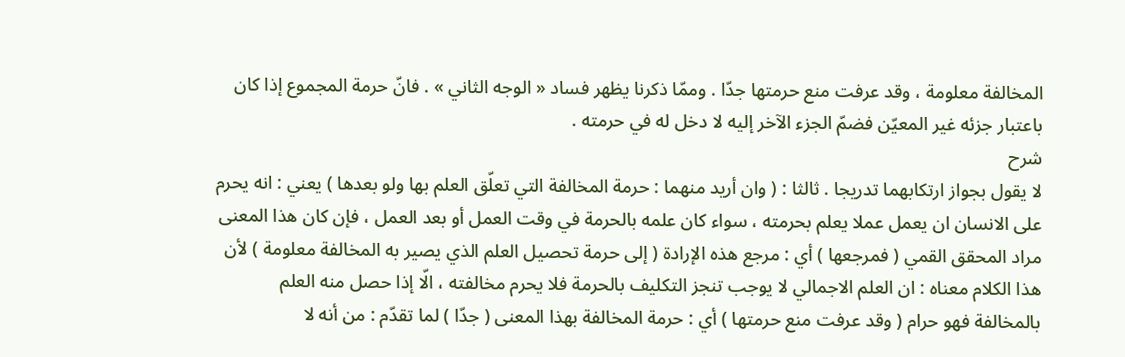المخالفة معلومة ، وقد عرفت منع حرمتها جدّا . وممّا ذكرنا يظهر فساد « الوجه الثاني » . فانّ حرمة المجموع إذا كان باعتبار جزئه غير المعيّن فضمّ الجزء الآخر إليه لا دخل له في حرمته .
شرح
لا يقول بجواز ارتكابهما تدريجا . ثالثا : ( وان أريد منهما : حرمة المخالفة التي تعلّق العلم بها ولو بعدها ) يعني : انه يحرم على الانسان ان يعمل عملا يعلم بحرمته ، سواء كان علمه بالحرمة في وقت العمل أو بعد العمل ، فإن كان هذا المعنى مراد المحقق القمي ( فمرجعها ) أي : مرجع هذه الإرادة ( إلى حرمة تحصيل العلم الذي يصير به المخالفة معلومة ) لأن هذا الكلام معناه : ان العلم الاجمالي لا يوجب تنجز التكليف بالحرمة فلا يحرم مخالفته ، الّا إذا حصل منه العلم بالمخالفة فهو حرام ( وقد عرفت منع حرمتها ) أي : حرمة المخالفة بهذا المعنى ( جدّا ) لما تقدّم : من أنه لا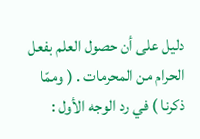دليل على أن حصول العلم بفعل الحرام من المحرمات . ( وممّا ذكرنا ) في رد الوجه الأول :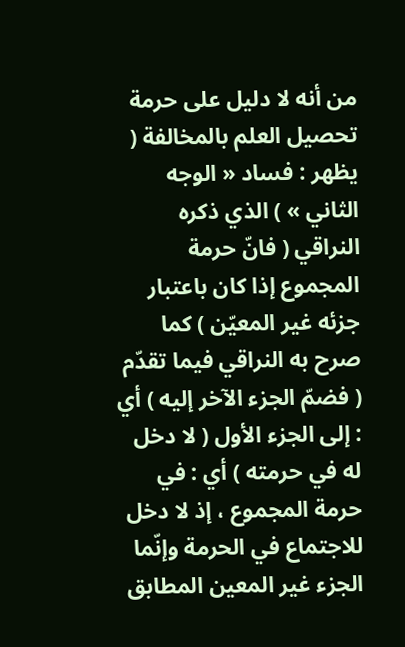من أنه لا دليل على حرمة تحصيل العلم بالمخالفة ( يظهر : فساد « الوجه الثاني » ) الذي ذكره النراقي ( فانّ حرمة المجموع إذا كان باعتبار جزئه غير المعيّن ) كما صرح به النراقي فيما تقدّم ( فضمّ الجزء الآخر إليه ) أي : إلى الجزء الأول ( لا دخل له في حرمته ) أي : في حرمة المجموع ، إذ لا دخل للاجتماع في الحرمة وإنّما الجزء غير المعين المطابق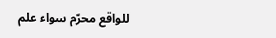للواقع محرّم سواء علم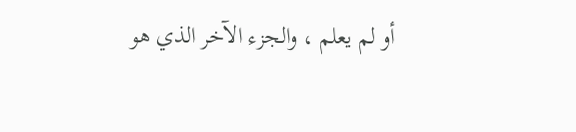أو لم يعلم ، والجزء الآخر الذي هو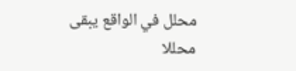محلل في الواقع يبقى محللا